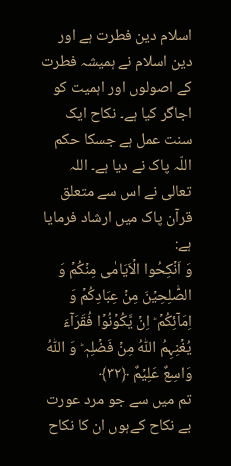اسلام دین فطرت ہے اور دین اسلام نے ہمیشہ فطرت کے اصولوں اور اہمیت کو اجاگر کیا ہے۔ نکاح ایک سنت عمل ہے جسکا حکم اللّہ پاک نے دیا ہے۔ اللہ تعالی نے اس سے متعلق قرآن پاک میں ارشاد فرمایا ہے:
وَ اَنۡکِحُوا الۡاَیَامٰی مِنۡکُمۡ وَ الصّٰلِحِیۡنَ مِنۡ عِبَادِکُمۡ وَ اِمَآئِکُمۡ ؕ اِنۡ یَّکُوۡنُوۡا فُقَرَآءَ یُغۡنِہِمُ اللّٰہُ مِنۡ فَضۡلِہٖ ؕ وَ اللّٰہُ وَاسِعٌ عَلِیۡمٌ ﴿۳۲﴾
تم میں سے جو مرد عورت بے نکاح کےہوں ان کا نکاح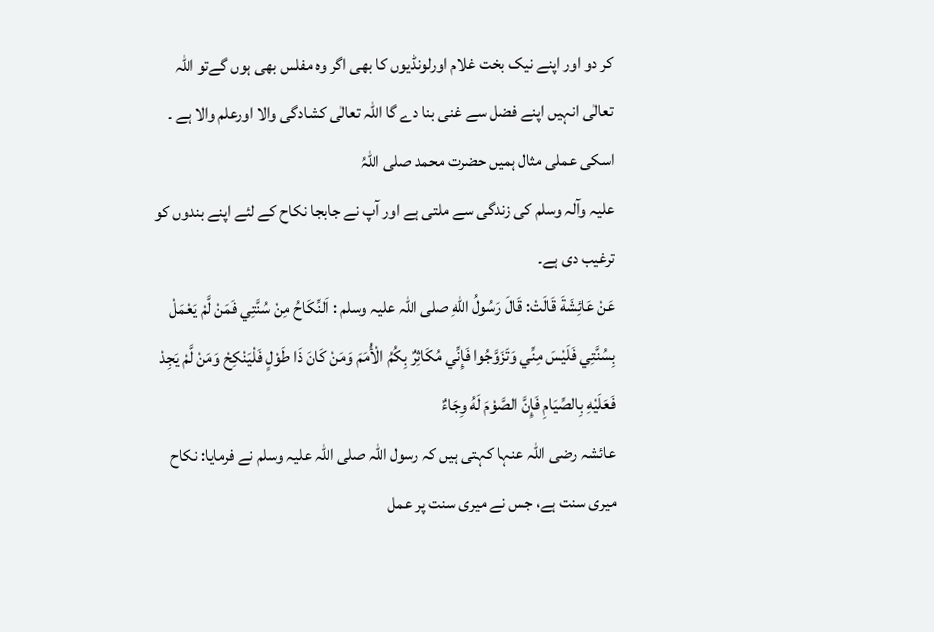کر دو اور اپنے نیک بخت غلام اورلونڈیوں کا بھی اگر وہ مفلس بھی ہوں گےتو اللہ تعالٰی انہیں اپنے فضل سے غنی بنا دے گا اللہ تعالٰی کشادگی والا اورعلم والا ہے ۔
اسکی عملی مثال ہمیں حضرت محمد صلی اللّہُ
علیہ وآلہ وسلم کی زندگی سے ملتی ہے اور آپ نے جابجا نکاح کے لئے اپنے بندوں کو ترغیب دی ہے۔
عَنْ عَائِشَةَ قَالَتْ: قَالَ رَسُولُ اللهِ صلی اللہ علیہ وسلم : اَلنِّكَاحُ مِنْ سُنَّتِي فَمَنْ لَّمْ يَعْمَلْ بِسُنَّتِي فَلَيْسَ مِنِّي وَتَزَوَّجُوا فَإِنِّي مُكَاثِرٌ بِكُمُ الْأُمَمَ وَمَنْ كَانَ ذَا طَوْلٍ فَلْيَنْكِحْ وَمَنْ لَّمْ يَجِدْ فَعَلَيْهِ بِالصِّيَامِ فَإِنَّ الصَّوْمَ لَهُ وِجَاءٌ
عائشہ رضی اللہ عنہا کہتی ہیں کہ رسول اللہ صلی اللہ علیہ وسلم نے فرمایا: نکاح میری سنت ہے، جس نے میری سنت پر عمل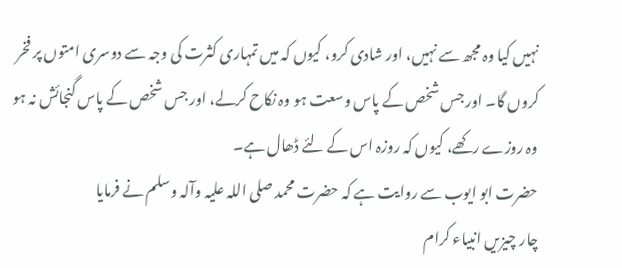نہیں کیا وہ مجھ سے نہیں، اور شادی کرو، کیوں کہ میں تمہاری کثرت کی وجہ سے دوسری امتوں پر فخر کروں گا۔ اور جس شخص کے پاس وسعت ہو وہ نکاح کرلے، اور جس شخص کے پاس گنجائش نہ ہو وہ روزے رکھے، کیوں کہ روزہ اس کے لئے ڈھال ہے۔
حضرت ابو ایوب سے روایت ہے کہ حضرت محمد صلی اللہ علیہ وآلہ وسلم نے فرمایا
چار چیزیں انبیاء کرام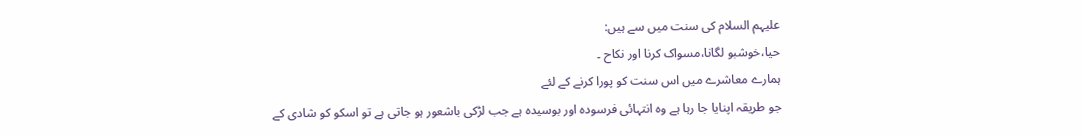علیہم السلام کی سنت میں سے ہیں:
حیا،خوشبو لگانا،مسواک کرنا اور نکاح ۔
ہمارے معاشرے میں اس سنت کو پورا کرنے کے لئے
جو طریقہ اپنایا جا رہا ہے وہ انتہائی فرسودہ اور بوسیدہ ہے جب لڑکی باشعور ہو جاتی ہے تو اسکو کو شادی کے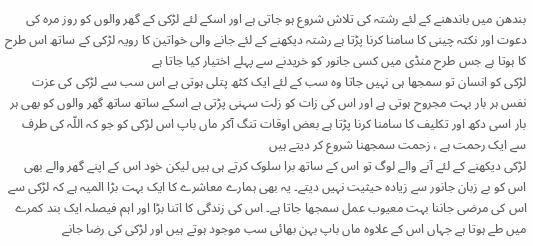بندھن میں باندھنے کے لئے رشتہ کی تلاش شروع ہو جاتی ہے اور اسکے لئے لڑکی کے گھر والوں کو روز مرہ کی دعوت اور نکتہ چینی کا سامنا کرنا پڑتا ہے رشتہ دیکھنے کے لئے جانے والی خواتین کا رویہ لڑکی کے ساتھ اس طرح کا ہوتا ہے جس طرح منڈی میں کسی جانور کو خریدنے سے پہلے اختیار کیا جاتا ہے
لڑکی کو انسان تو سمجھا ہی نہیں جاتا وہ سب کے لئے ایک کٹھ پتلی ہوتی ہے اس سب سے لڑکی کی عزت نفس ہر بار بہت مجروح ہوتی ہے اور اس کی زات کو زلت سہنی پڑتی ہے اسکے ساتھ ساتھ گھر والوں کو بھی ہر بار اسی دکھ اور تکلیف کا سامنا کرنا پڑتا ہے بعض اوقات تنگ آکر ماں باپ اس لڑکی کو جو کہ اللّہ کی طرف سے ایک رحمت ہے ، زحمت سمجھنا شروع کر دیتے ہیں
لڑکی دیکھنے کے لئے آنے والے لوگ تو اس کے ساتھ برا سلوک کرتے ہی ہیں لیکن خود اس کے اپنے گھر والے بھی اس کو بے زبان جانور سے زیادہ حیثیت نہیں دیتے۔ یہ بھی ہمارے معاشرے کا ایک بہت بڑا المیہ ہے کہ لڑکی سے اس کی مرضی جاننا بہت معیوب عمل سمجھا جاتا ہے۔ اس کی زندگی کا اتنا بڑا اور اہم فیصلہ ایک بند کمرے میں طے ہوتا ہے جہاں اس کے علاوہ ماں باپ بہن بھائی سب موجود ہوتے ہیں اور لڑکی کی رضا جانے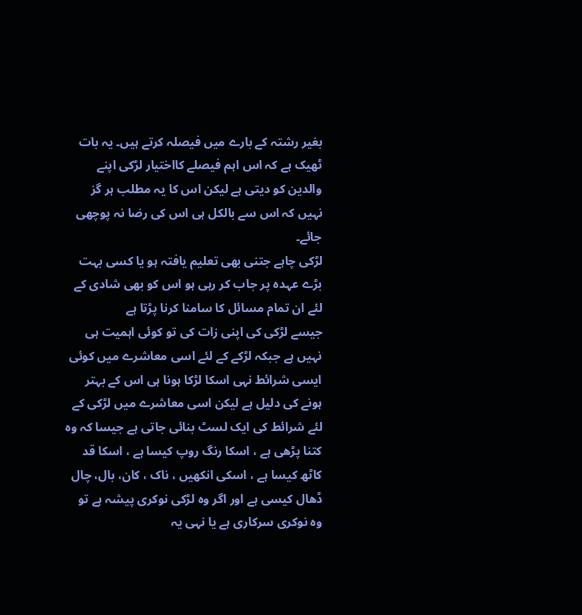بغیر رشتہ کے بارے میں فیصلہ کرتے ہیں۔ یہ بات ٹھیک ہے کہ اس اہم فیصلے کااختیار لڑکی اپنے والدین کو دیتی ہے لیکن اس کا یہ مطلب ہر گز نہیں کہ اس سے بالکل ہی اس کی رضا نہ پوچھی جائے۔
لڑکی چاہے جتنی بھی تعلیم یافتہ ہو یا کسی بہت بڑے عہدہ پر جاب کر رہی ہو اس کو بھی شادی کے لئے ان تمام مسائل کا سامنا کرنا پڑتا ہے
جیسے لڑکی کی اپنی زات کی تو کوئی اہمیت ہی نہیں ہے جبکہ لڑکے کے لئے اسی معاشرے میں کوئی ایسی شرائط نہی اسکا لڑکا ہونا ہی اس کے بہتر ہونے کی دلیل ہے لیکن اسی معاشرے میں لڑکی کے لئے شرائط کی ایک لسٹ بنائی جاتی ہے جیسا کہ وہ کتنا پڑھی ہے ، اسکا رنگ روپ کیسا ہے ، اسکا قد کاٹھ کیسا ہے ، اسکی انکھیں ، ناک ، کان، بال، چال ڈھال کیسی ہے اور اگر وہ لڑکی نوکری پیشہ ہے تو وہ نوکری سرکاری ہے یا نہی یہ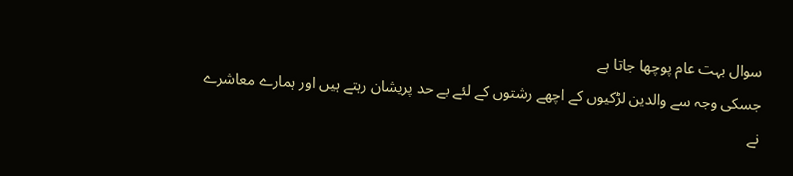سوال بہت عام پوچھا جاتا ہے
جسکی وجہ سے والدین لڑکیوں کے اچھے رشتوں کے لئے بے حد پریشان رہتے ہیں اور ہمارے معاشرے نے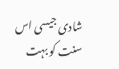شادی جیسی اس سنت کو بہت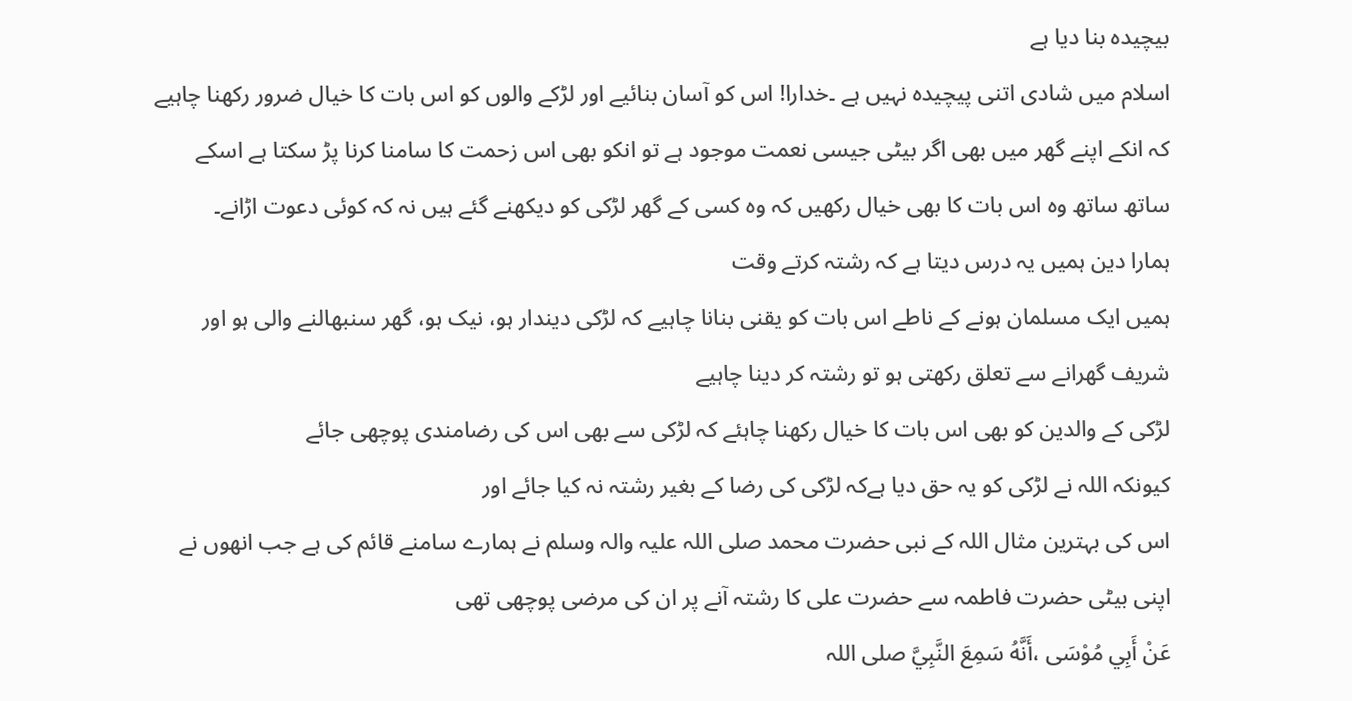بیچیدہ بنا دیا ہے
اسلام میں شادی اتنی پیچیدہ نہیں ہے ۔خدارا! اس کو آسان بنائیے اور لڑکے والوں کو اس بات کا خیال ضرور رکھنا چاہیے کہ انکے اپنے گھر میں بھی اگر بیٹی جیسی نعمت موجود ہے تو انکو بھی اس زحمت کا سامنا کرنا پڑ سکتا ہے اسکے ساتھ ساتھ وہ اس بات کا بھی خیال رکھیں کہ وہ کسی کے گھر لڑکی کو دیکھنے گئے ہیں نہ کہ کوئی دعوت اڑانے۔
ہمارا دین ہمیں یہ درس دیتا ہے کہ رشتہ کرتے وقت
ہمیں ایک مسلمان ہونے کے ناطے اس بات کو یقنی بنانا چاہیے کہ لڑکی دیندار ہو، نیک ہو، گھر سنبھالنے والی ہو اور شریف گھرانے سے تعلق رکھتی ہو تو رشتہ کر دینا چاہیے
لڑکی کے والدین کو بھی اس بات کا خیال رکھنا چاہئے کہ لڑکی سے بھی اس کی رضامندی پوچھی جائے
کیونکہ اللہ نے لڑکی کو یہ حق دیا ہےکہ لڑکی کی رضا کے بغیر رشتہ نہ کیا جائے اور
اس کی بہترین مثال اللہ کے نبی حضرت محمد صلی اللہ علیہ والہ وسلم نے ہمارے سامنے قائم کی ہے جب انھوں نے اپنی بیٹی حضرت فاطمہ سے حضرت علی کا رشتہ آنے پر ان کی مرضی پوچھی تھی
عَنْ أَبِي مُوْسَى ،أَنَّهُ سَمِعَ النَّبِيَّ صلی اللہ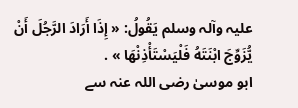علیہ وآلہ وسلم يَقُولُ: « إِذَا أَرَادَ الرَّجُلَ أَنْ يُّزَوِّجَ ابْنَتَهُ فَلْيَسْتَأْذِنْهَا » .
ابو موسیٰ رضی اللہ عنہ سے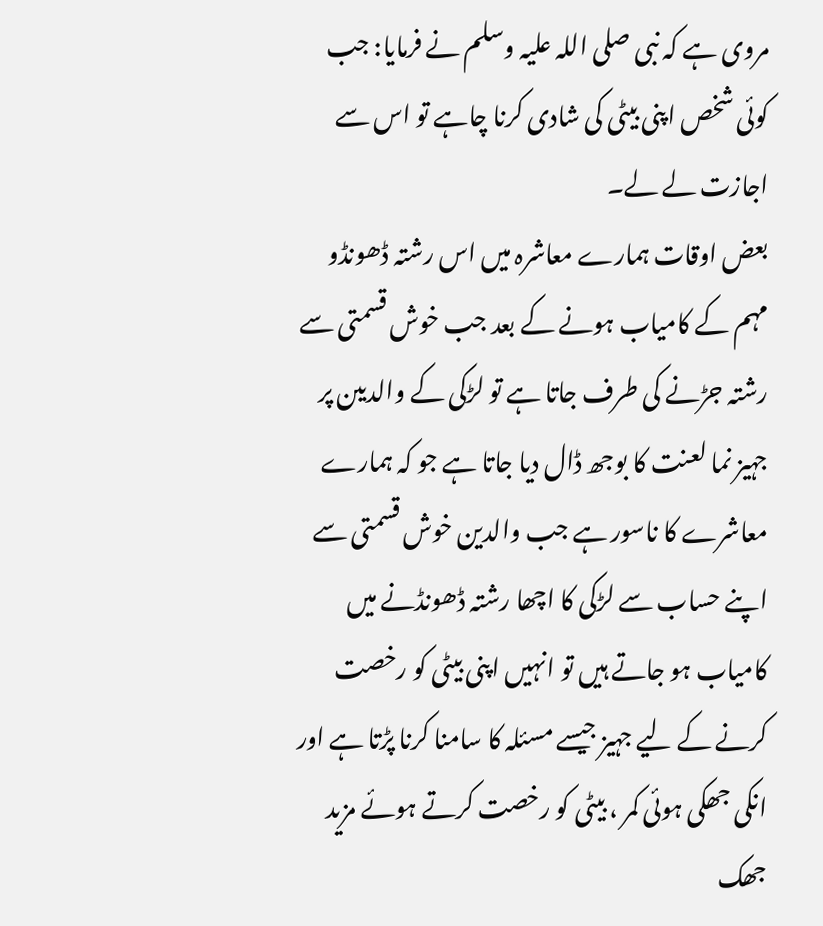مروی ہے کہ نبی صلی اللہ علیہ وسلم نے فرمایا: جب کوئی شخص اپنی بیٹی کی شادی کرنا چاہے تو اس سے اجازت لے لے۔
بعض اوقات ہمارے معاشرہ میں اس رشتہ ڈھونڈو مہم کے کامیاب ہونے کے بعد جب خوش قسمتی سے رشتہ جڑنے کی طرف جاتا ہے تو لڑکی کے والدیںن پر جہیز نما لعنت کا بوجھ ڈال دیا جاتا ہے جو کہ ہمارے معاشرے کا ناسور ہے جب والدین خوش قسمتی سے اپنے حساب سے لڑکی کا اچھا رشتہ ڈھونڈنے میں کامیاب ہو جاتے ہیں تو انہیں اپنی بیٹی کو رخصت کرنے کے لیے جہیز جیسے مسئلہ کا سامنا کرنا پڑتا ہے اور انکی جھکی ہوئی کمر ، بیٹی کو رخصت کرتے ہوئے مزید جھک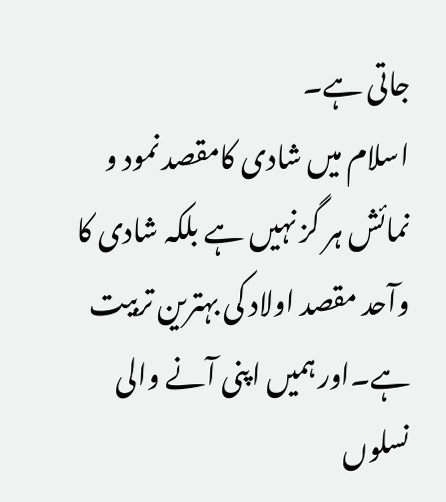جاتی ہے۔
اسلام میں شادی کامقصد نمود و نمائش ہر گز نہیں ہے بلکہ شادی کا وآحد مقصد اولاد کی بہترین تربیت ہے۔اور ہمیں اپنی آنے والی نسلوں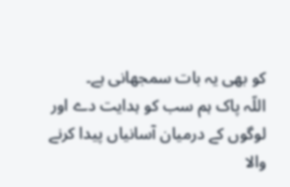کو بھی یہ بات سمجھانی ہے۔
اللّہ پاک ہم سب کو ہدایت دے اور لوگوں کے درمیان آسانیاں پیدا کرنے والا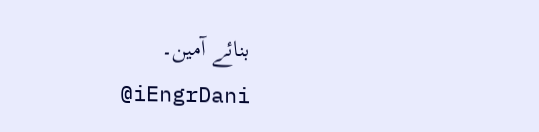بنائے آمین۔
@iEngrDani